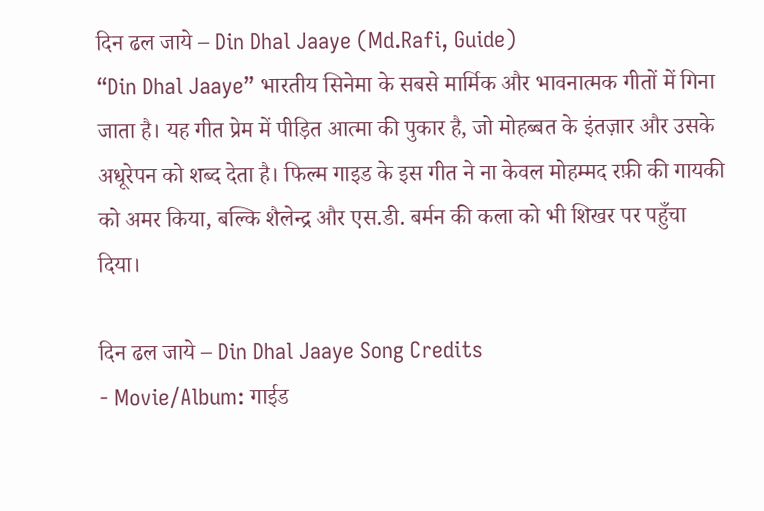दिन ढल जाये – Din Dhal Jaaye (Md.Rafi, Guide)
“Din Dhal Jaaye” भारतीय सिनेमा के सबसे मार्मिक और भावनात्मक गीतों में गिना जाता है। यह गीत प्रेम में पीड़ित आत्मा की पुकार है, जो मोहब्बत के इंतज़ार और उसके अधूरेपन को शब्द देता है। फिल्म गाइड के इस गीत ने ना केवल मोहम्मद रफ़ी की गायकी को अमर किया, बल्कि शैलेन्द्र और एस.डी. बर्मन की कला को भी शिखर पर पहुँचा दिया।

दिन ढल जाये – Din Dhal Jaaye Song Credits
- Movie/Album: गाईड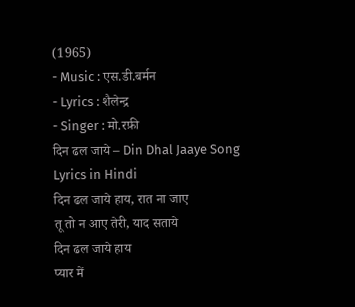(1965)
- Music : एस.डी.बर्मन
- Lyrics : शैलेन्द्र
- Singer : मो.रफ़ी
दिन ढल जाये – Din Dhal Jaaye Song Lyrics in Hindi
दिन ढल जाये हाय, रात ना जाए
तू तो न आए तेरी, याद सताये
दिन ढल जाये हाय
प्यार में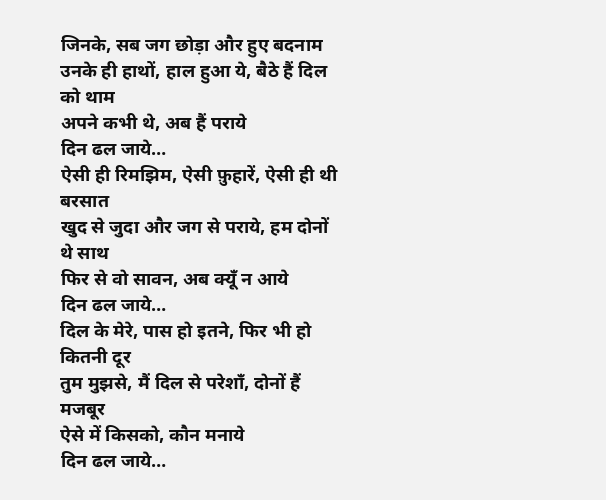जिनके, सब जग छोड़ा और हुए बदनाम
उनके ही हाथों, हाल हुआ ये, बैठे हैं दिल को थाम
अपने कभी थे, अब हैं पराये
दिन ढल जाये…
ऐसी ही रिमझिम, ऐसी फ़ुहारें, ऐसी ही थी बरसात
खुद से जुदा और जग से पराये, हम दोनों थे साथ
फिर से वो सावन, अब क्यूँ न आये
दिन ढल जाये…
दिल के मेरे, पास हो इतने, फिर भी हो कितनी दूर
तुम मुझसे, मैं दिल से परेशाँ, दोनों हैं मजबूर
ऐसे में किसको, कौन मनाये
दिन ढल जाये…